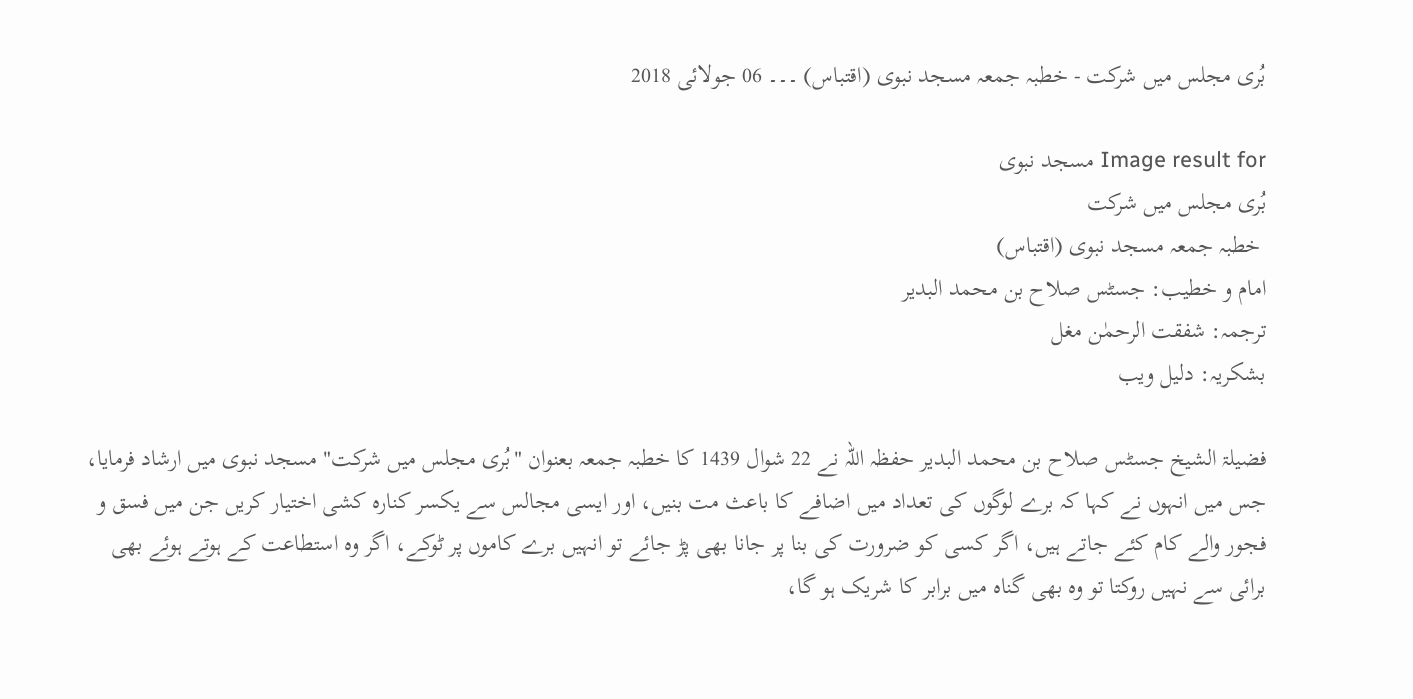بُری مجلس میں شرکت - خطبہ جمعہ مسجد نبوی (اقتباس) ۔۔۔ 06 جولائی 2018

Image result for مسجد نبوی
بُری مجلس میں شرکت
 خطبہ جمعہ مسجد نبوی (اقتباس)
امام و خطیب: جسٹس صلاح بن محمد البدیر
ترجمہ: شفقت الرحمٰن مغل
بشکریہ: دلیل ویب

فضیلۃ الشیخ جسٹس صلاح بن محمد البدیر حفظہ اللہ نے 22 شوال 1439 کا خطبہ جمعہ بعنوان "بُری مجلس میں شرکت" مسجد نبوی میں ارشاد فرمایا، جس میں انہوں نے کہا کہ برے لوگوں کی تعداد میں اضافے کا باعث مت بنیں، اور ایسی مجالس سے یکسر کنارہ کشی اختیار کریں جن میں فسق و فجور والے کام کئے جاتے ہیں، اگر کسی کو ضرورت کی بنا پر جانا بھی پڑ جائے تو انہیں برے کاموں پر ٹوکے، اگر وہ استطاعت کے ہوتے ہوئے بھی برائی سے نہیں روکتا تو وہ بھی گناہ میں برابر کا شریک ہو گا،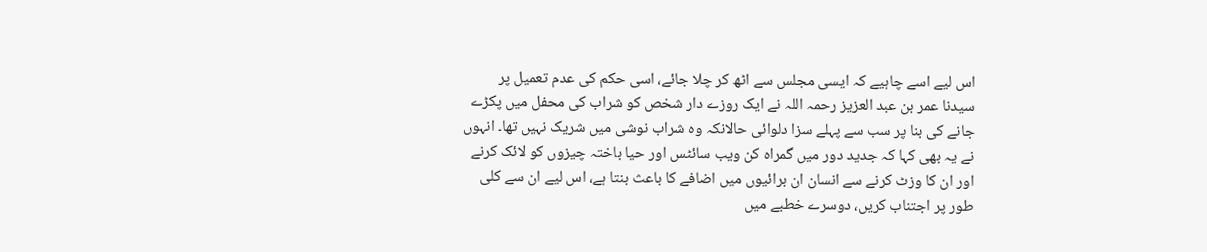اس لیے اسے چاہیے کہ ایسی مجلس سے اٹھ کر چلا جائے، اسی حکم کی عدم تعمیل پر سیدنا عمر بن عبد العزیز رحمہ اللہ نے ایک روزے دار شخص کو شراب کی محفل میں پکڑے جانے کی بنا پر سب سے پہلے سزا دلوائی حالانکہ وہ شراب نوشی میں شریک نہیں تھا۔ انہوں نے یہ بھی کہا کہ جدید دور میں گمراہ کن ویب سائٹس اور حیا باختہ چیزوں کو لائک کرنے اور ان کا وزٹ کرنے سے انسان ان برائیوں میں اضافے کا باعث بنتا ہے، اس لیے ان سے کلی طور پر اجتناب کریں، دوسرے خطبے میں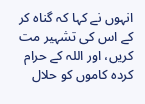انہوں نے کہا کہ گناہ کر کے اس کی تشہیر مت کریں، اور اللہ کے حرام کردہ کاموں کو حلال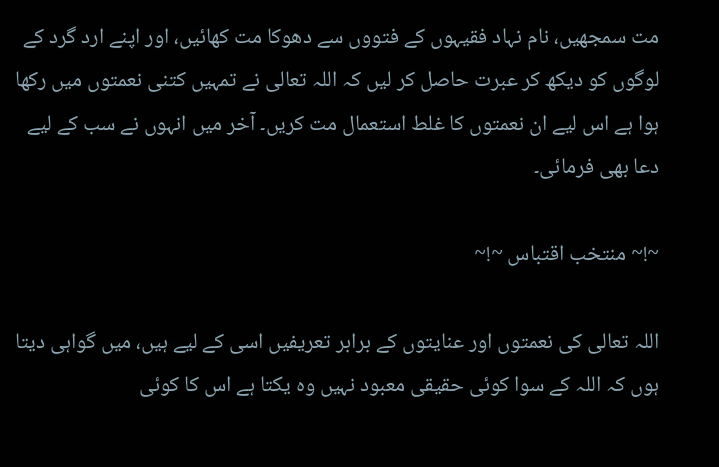مت سمجھیں، نام نہاد فقیہوں کے فتووں سے دھوکا مت کھائیں، اور اپنے ارد گرد کے لوگوں کو دیکھ کر عبرت حاصل کر لیں کہ اللہ تعالی نے تمہیں کتنی نعمتوں میں رکھا ہوا ہے اس لیے ان نعمتوں کا غلط استعمال مت کریں۔ آخر میں انہوں نے سب کے لیے دعا بھی فرمائی۔

~!~ منتخب اقتباس ~!~

اللہ تعالی کی نعمتوں اور عنایتوں کے برابر تعریفیں اسی کے لیے ہیں، میں گواہی دیتا ہوں کہ اللہ کے سوا کوئی حقیقی معبود نہیں وہ یکتا ہے اس کا کوئی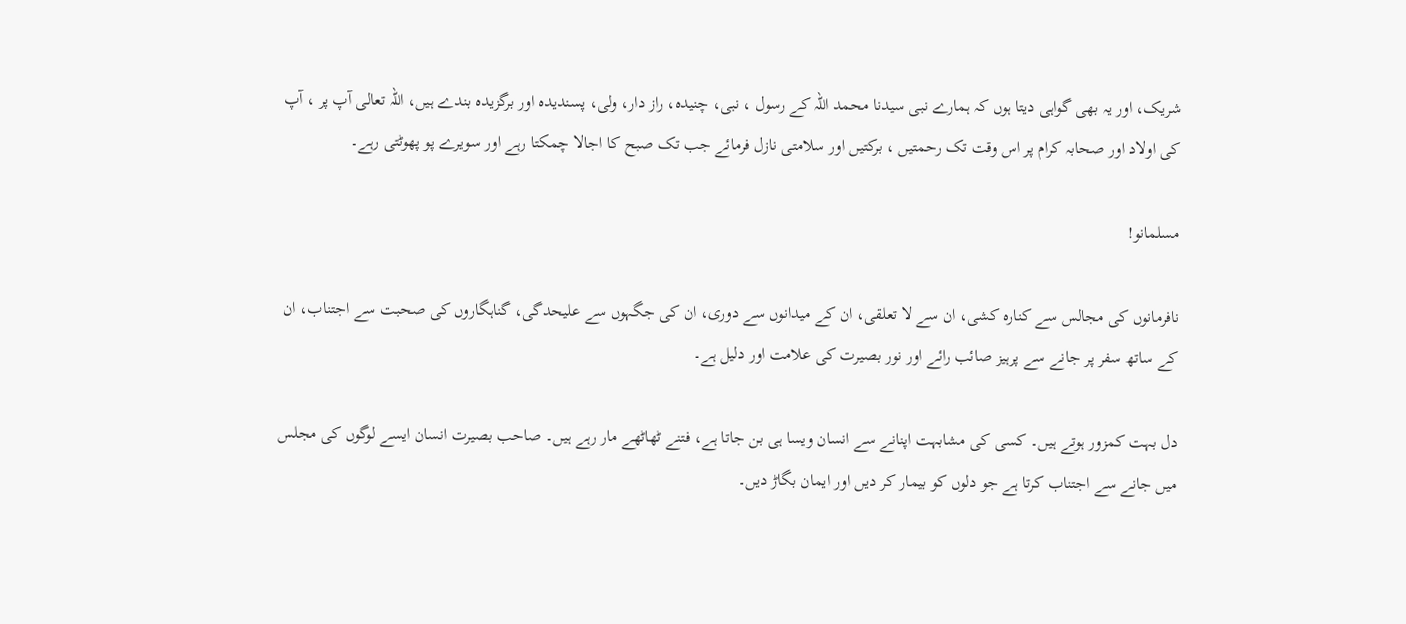شریک، اور یہ بھی گواہی دیتا ہوں کہ ہمارے نبی سیدنا محمد اللہ کے رسول ، نبی، چنیدہ، راز دار، ولی، پسندیدہ اور برگزیدہ بندے ہیں، اللہ تعالی آپ پر ، آپ کی اولاد اور صحابہ کرام پر اس وقت تک رحمتیں ، برکتیں اور سلامتی نازل فرمائے جب تک صبح کا اجالا چمکتا رہے اور سویرے پو پھوٹتی رہے۔

مسلمانو!

نافرمانوں کی مجالس سے کنارہ کشی، ان سے لا تعلقی، ان کے میدانوں سے دوری، ان کی جگہوں سے علیحدگی، گناہگاروں کی صحبت سے اجتناب، ان کے ساتھ سفر پر جانے سے پرہیز صائب رائے اور نور بصیرت کی علامت اور دلیل ہے۔

دل بہت کمزور ہوتے ہیں۔ کسی کی مشابہت اپنانے سے انسان ویسا ہی بن جاتا ہے، فتنے ٹھاٹھے مار رہے ہیں۔ صاحب بصیرت انسان ایسے لوگوں کی مجلس میں جانے سے اجتناب کرتا ہے جو دلوں کو بیمار کر دیں اور ایمان بگاڑ دیں۔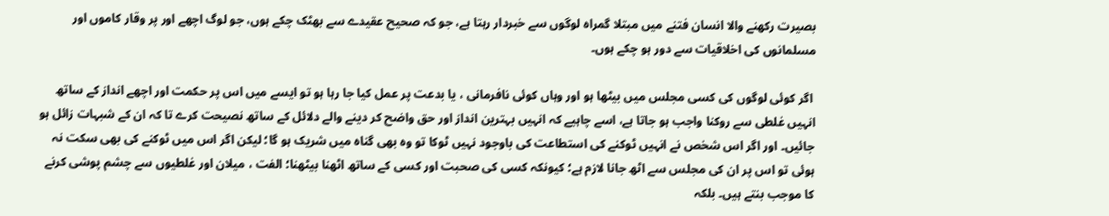بصیرت رکھنے والا انسان فتنے میں مبتلا گمراہ لوگوں سے خبردار رہتا ہے، جو کہ صحیح عقیدے سے بھٹک چکے ہوں، جو لوگ اچھے اور پر وقار کاموں اور مسلمانوں کی اخلاقیات سے دور ہو چکے ہوں۔

 اگر کوئی لوگوں کی کسی مجلس میں بیٹھا ہو اور وہاں کوئی نافرمانی ، یا بدعت پر عمل کیا جا رہا ہو تو ایسے میں اس پر حکمت اور اچھے انداز کے ساتھ انہیں غلطی سے روکنا واجب ہو جاتا ہے، اسے چاہیے کہ انہیں بہترین انداز اور حق واضح کر دینے والے دلائل کے ساتھ نصیحت کرے تا کہ ان کے شبہات زائل ہو جائیں۔ اور اگر اس شخص نے انہیں ٹوکنے کی استطاعت کی باوجود نہیں ٹوکا تو وہ بھی گناہ میں شریک ہو گا؛ لیکن اگر اس میں ٹوکنے کی بھی سکت نہ ہوئی تو اس پر ان کی مجلس سے اٹھ جانا لازم ہے؛ کیونکہ کسی کی صحبت اور کسی کے ساتھ اٹھنا بیٹھنا؛ الفت ، میلان اور غلطیوں سے چشم پوشی کرنے کا موجب بنتے ہیں۔ بلکہ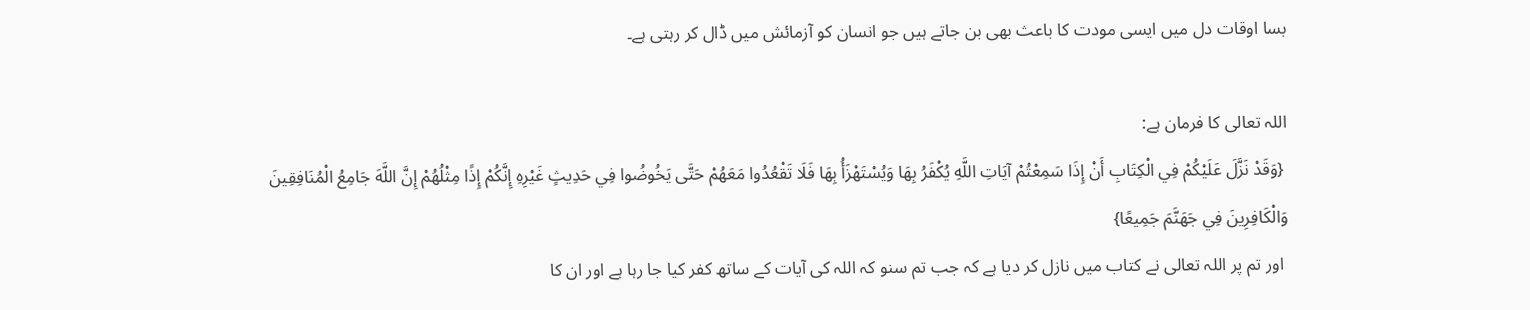بسا اوقات دل میں ایسی مودت کا باعث بھی بن جاتے ہیں جو انسان کو آزمائش میں ڈال کر رہتی ہے۔

اللہ تعالی کا فرمان ہے:
 {وَقَدْ نَزَّلَ عَلَيْكُمْ فِي الْكِتَابِ أَنْ إِذَا سَمِعْتُمْ آيَاتِ اللَّهِ يُكْفَرُ بِهَا وَيُسْتَهْزَأُ بِهَا فَلَا تَقْعُدُوا مَعَهُمْ حَتَّى يَخُوضُوا فِي حَدِيثٍ غَيْرِهِ إِنَّكُمْ إِذًا مِثْلُهُمْ إِنَّ اللَّهَ جَامِعُ الْمُنَافِقِينَ وَالْكَافِرِينَ فِي جَهَنَّمَ جَمِيعًا}
 اور تم پر اللہ تعالی نے کتاب میں نازل کر دیا ہے کہ جب تم سنو کہ اللہ کی آیات کے ساتھ کفر کیا جا رہا ہے اور ان کا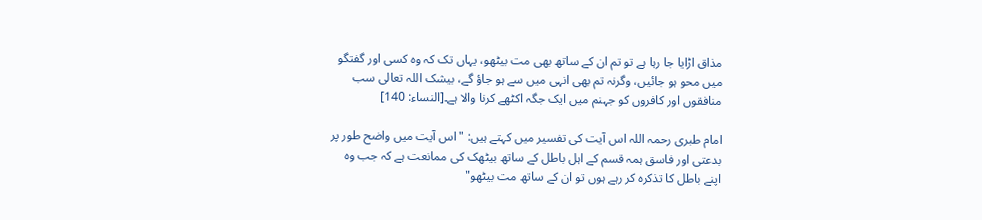مذاق اڑایا جا رہا ہے تو تم ان کے ساتھ بھی مت بیٹھو، یہاں تک کہ وہ کسی اور گفتگو میں محو ہو جائیں، وگرنہ تم بھی انہی میں سے ہو جاؤ گے، بیشک اللہ تعالی سب منافقوں اور کافروں کو جہنم میں ایک جگہ اکٹھے کرنا والا ہے۔[النساء: 140]

امام طبری رحمہ اللہ اس آیت کی تفسیر میں کہتے ہیں: "اس آیت میں واضح طور پر بدعتی اور فاسق ہمہ قسم کے اہل باطل کے ساتھ بیٹھک کی ممانعت ہے کہ جب وہ اپنے باطل کا تذکرہ کر رہے ہوں تو ان کے ساتھ مت بیٹھو"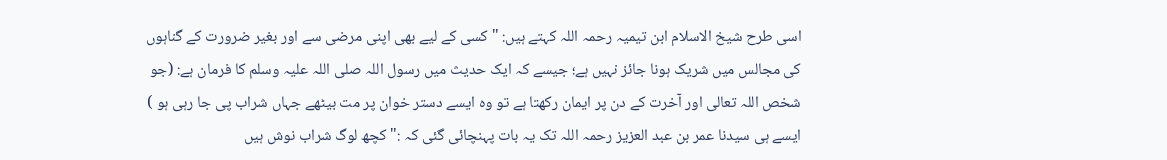اسی طرح شیخ الاسلام ابن تیمیہ رحمہ اللہ کہتے ہیں: " کسی کے لیے بھی اپنی مرضی سے اور بغیر ضرورت کے گناہوں کی مجالس میں شریک ہونا جائز نہیں ہے؛ جیسے کہ ایک حدیث میں رسول اللہ صلی اللہ علیہ وسلم کا فرمان ہے: (جو شخص اللہ تعالی اور آخرت کے دن پر ایمان رکھتا ہے تو وہ ایسے دستر خوان پر مت بیٹھے جہاں شراب پی جا رہی ہو ) ایسے ہی سیدنا عمر بن عبد العزیز رحمہ اللہ تک یہ بات پہنچائی گئی کہ :"کچھ لوگ شراب نوش ہیں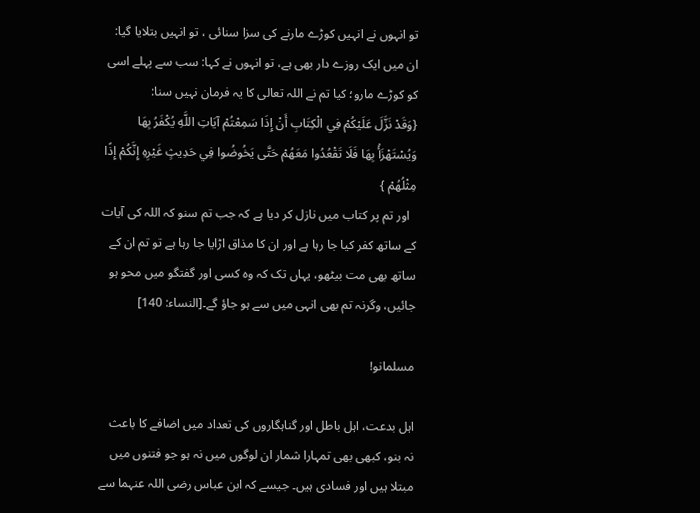تو انہوں نے انہیں کوڑے مارنے کی سزا سنائی ، تو انہیں بتلایا گیا: ان میں ایک روزے دار بھی ہے، تو انہوں نے کہا: سب سے پہلے اسی کو کوڑے مارو؛ کیا تم نے اللہ تعالی کا یہ فرمان نہیں سنا:
{وَقَدْ نَزَّلَ عَلَيْكُمْ فِي الْكِتَابِ أَنْ إِذَا سَمِعْتُمْ آيَاتِ اللَّهِ يُكْفَرُ بِهَا وَيُسْتَهْزَأُ بِهَا فَلَا تَقْعُدُوا مَعَهُمْ حَتَّى يَخُوضُوا فِي حَدِيثٍ غَيْرِهِ إِنَّكُمْ إِذًا مِثْلُهُمْ }
  اور تم پر کتاب میں نازل کر دیا ہے کہ جب تم سنو کہ اللہ کی آیات کے ساتھ کفر کیا جا رہا ہے اور ان کا مذاق اڑایا جا رہا ہے تو تم ان کے ساتھ بھی مت بیٹھو، یہاں تک کہ وہ کسی اور گفتگو میں محو ہو جائیں، وگرنہ تم بھی انہی میں سے ہو جاؤ گے۔[النساء: 140]

مسلمانو!

اہل بدعت، اہل باطل اور گناہگاروں کی تعداد میں اضافے کا باعث نہ بنو، کبھی بھی تمہارا شمار ان لوگوں میں نہ ہو جو فتنوں میں مبتلا ہیں اور فسادی ہیں۔ جیسے کہ ابن عباس رضی اللہ عنہما سے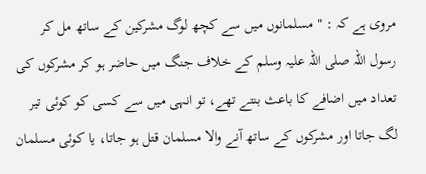مروی ہے کہ : " مسلمانوں میں سے کچھ لوگ مشرکین کے ساتھ مل کر رسول اللہ صلی اللہ علیہ وسلم کے خلاف جنگ میں حاضر ہو کر مشرکوں کی تعداد میں اضافے کا باعث بنتے تھے، تو انہی میں سے کسی کو کوئی تیر لگ جاتا اور مشرکوں کے ساتھ آنے والا مسلمان قتل ہو جاتا، یا کوئی مسلمان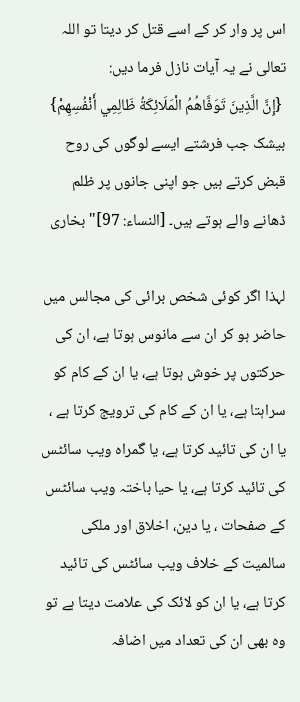اس پر وار کر کے اسے قتل کر دیتا تو اللہ تعالی نے یہ آیات نازل فرما دیں:
 {إِنَّ الَّذِينَ تَوَفَّاهُمُ الْمَلَائِكَةُ ظَالِمِي أَنْفُسِهِمْ}
بیشک جب فرشتے ایسے لوگوں کی روح قبض کرتے ہیں جو اپنی جانوں پر ظلم ڈھانے والے ہوتے ہیں۔ [النساء: 97]" بخاری

لہذا اگر کوئی شخص برائی کی مجالس میں حاضر ہو کر ان سے مانوس ہوتا ہے، ان کی حرکتوں پر خوش ہوتا ہے، یا ان کے کام کو سراہتا ہے، یا ان کے کام کی ترویج کرتا ہے ، یا ان کی تائید کرتا ہے، یا گمراہ ویب سائٹس کی تائید کرتا ہے، یا حیا باختہ ویب سائٹس کے صفحات ، یا دین، اخلاق اور ملکی سالمیت کے خلاف ویب سائٹس کی تائید کرتا ہے، یا ان کو لائک کی علامت دیتا ہے تو وہ بھی ان کی تعداد میں اضافہ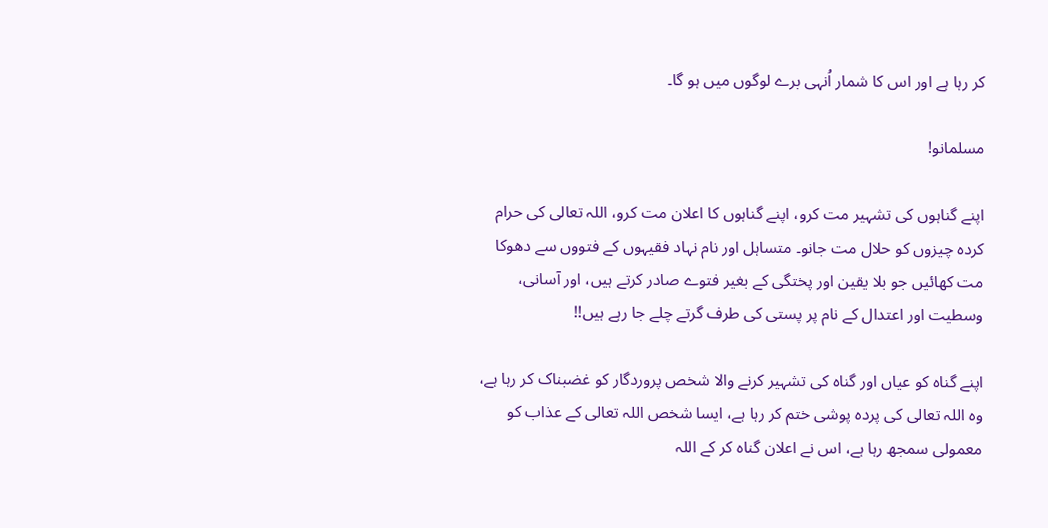کر رہا ہے اور اس کا شمار اُنہی برے لوگوں میں ہو گا۔

مسلمانو!

اپنے گناہوں کی تشہیر مت کرو، اپنے گناہوں کا اعلان مت کرو، اللہ تعالی کی حرام کردہ چیزوں کو حلال مت جانو۔ متساہل اور نام نہاد فقیہوں کے فتووں سے دھوکا مت کھائیں جو بلا یقین اور پختگی کے بغیر فتوے صادر کرتے ہیں، اور آسانی، وسطیت اور اعتدال کے نام پر پستی کی طرف گرتے چلے جا رہے ہیں!!

اپنے گناہ کو عیاں اور گناہ کی تشہیر کرنے والا شخص پروردگار کو غضبناک کر رہا ہے، وہ اللہ تعالی کی پردہ پوشی ختم کر رہا ہے، ایسا شخص اللہ تعالی کے عذاب کو معمولی سمجھ رہا ہے، اس نے اعلان گناہ کر کے اللہ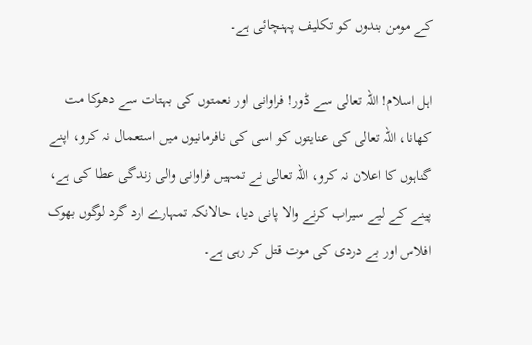کے مومن بندوں کو تکلیف پہنچائی ہے۔

اہل اسلام! اللہ تعالی سے ڈور! فراوانی اور نعمتوں کی بہتات سے دھوکا مت کھانا، اللہ تعالی کی عنایتوں کو اسی کی نافرمانیوں میں استعمال نہ کرو، اپنے گناہوں کا اعلان نہ کرو، اللہ تعالی نے تمہیں فراوانی والی زندگی عطا کی ہے، پینے کے لیے سیراب کرنے والا پانی دیا، حالانکہ تمہارے ارد گرد لوگوں بھوک افلاس اور بے دردی کی موت قتل کر رہی ہے۔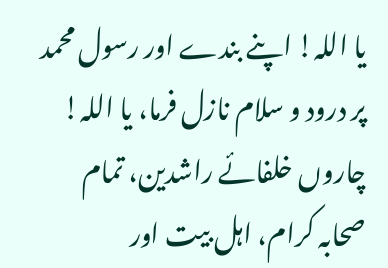یا اللہ! اپنے بندے اور رسول محمد پر درود و سلام نازل فرما، یا اللہ! چاروں خلفائے راشدین، تمام صحابہ کرام، اہل بیت اور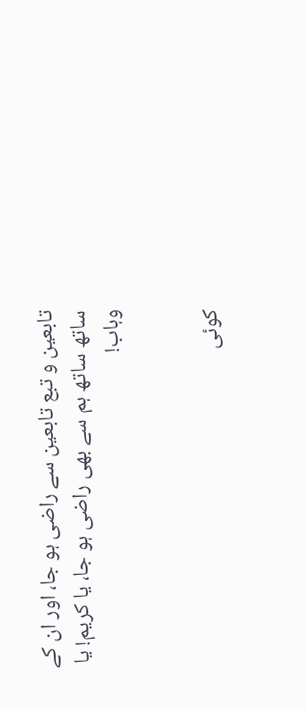تابعین و تبع تابعین سے راضی ہو جا، اور ان کے ساتھ ساتھ ہم سے بھی راضی ہو جا، یا کریم! یا وہاب!


کوئی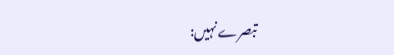تبصرے نہیں: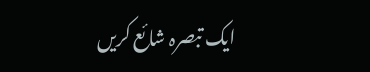ایک تبصرہ شائع کریں